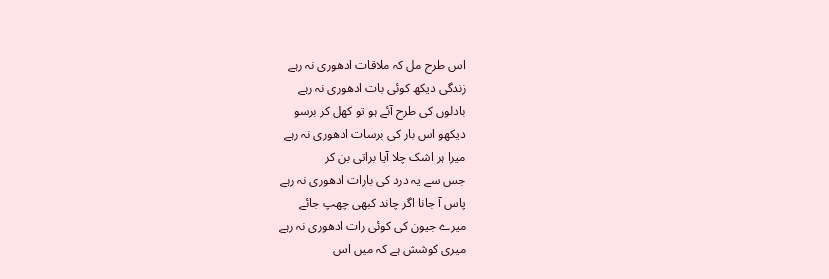اس طرح مل کہ ملاقات ادھوری نہ رہے
زندگی دیکھ کوئی بات ادھوری نہ رہے
بادلوں کی طرح آئے ہو تو کھل کر برسو
دیکھو اس بار کی برسات ادھوری نہ رہے
میرا ہر اشک چلا آیا براتی بن کر
جس سے یہ درد کی بارات ادھوری نہ رہے
پاس آ جانا اگر چاند کبھی چھپ جائے
میرے جیون کی کوئی رات ادھوری نہ رہے
میری کوشش ہے کہ میں اس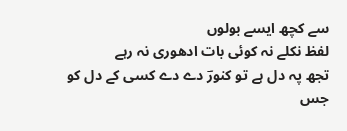سے کچھ ایسے بولوں
لفظ نکلے نہ کوئی بات ادھوری نہ رہے
تجھ پہ دل ہے تو کنورؔ دے دے کسی کے دل کو
جس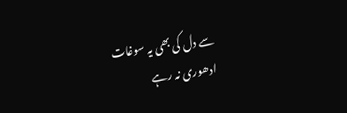سے دل کی بھی یہ سوغات ادھوری نہ رہے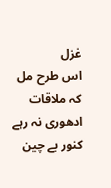غزل
اس طرح مل کہ ملاقات ادھوری نہ رہے
کنور بے چین